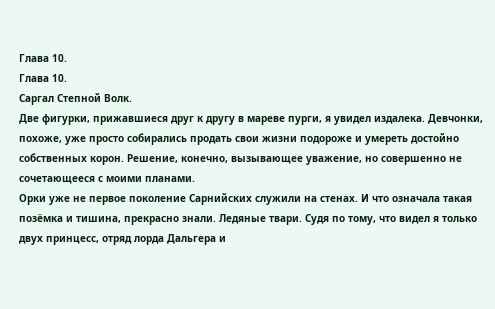Глава 10.
Глава 10.
Саргал Степной Волк.
Две фигурки, прижавшиеся друг к другу в мареве пурги, я увидел издалека. Девчонки, похоже, уже просто собирались продать свои жизни подороже и умереть достойно собственных корон. Решение, конечно, вызывающее уважение, но совершенно не сочетающееся с моими планами.
Орки уже не первое поколение Сарнийских служили на стенах. И что означала такая позëмка и тишина, прекрасно знали. Ледяные твари. Судя по тому, что видел я только двух принцесс, отряд лорда Дальгера и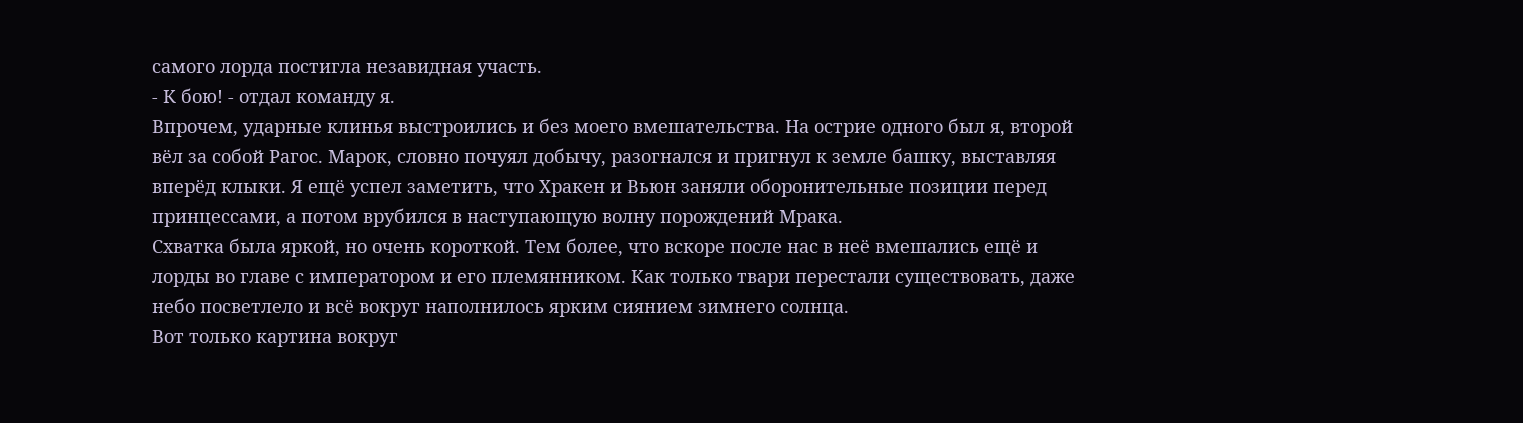самого лорда постигла незавидная участь.
- К бою! - отдал команду я.
Впрочем, ударные клинья выстроились и без моего вмешательства. На острие одного был я, второй вёл за собой Рагос. Марок, словно почуял добычу, разогнался и пригнул к земле башку, выставляя вперёд клыки. Я ещё успел заметить, что Хракен и Вьюн заняли оборонительные позиции перед принцессами, а потом врубился в наступающую волну порождений Мрака.
Схватка была яркой, но очень короткой. Тем более, что вскоре после нас в неё вмешались ещё и лорды во главе с императором и его племянником. Как только твари перестали существовать, даже небо посветлело и всё вокруг наполнилось ярким сиянием зимнего солнца.
Вот только картина вокруг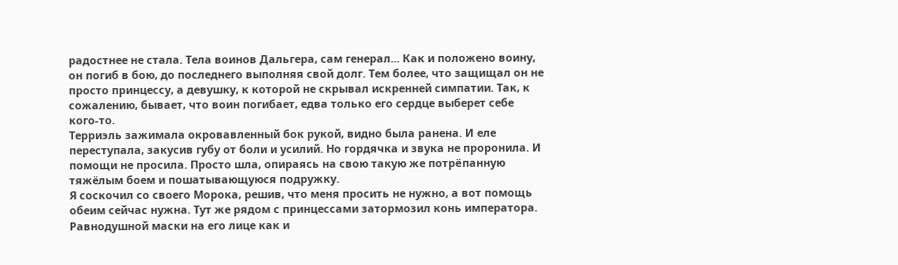радостнее не стала. Тела воинов Дальгера, сам генерал... Как и положено воину, он погиб в бою, до последнего выполняя свой долг. Тем более, что защищал он не просто принцессу, а девушку, к которой не скрывал искренней симпатии. Так, к сожалению, бывает, что воин погибает, едва только его сердце выберет себе кого-то.
Терриэль зажимала окровавленный бок рукой, видно была ранена. И еле переступала, закусив губу от боли и усилий. Но гордячка и звука не проронила. И помощи не просила. Просто шла, опираясь на свою такую же потрëпанную тяжёлым боем и пошатывающуюся подружку.
Я соскочил со своего Морока, решив, что меня просить не нужно, а вот помощь обеим сейчас нужна. Тут же рядом с принцессами затормозил конь императора. Равнодушной маски на его лице как и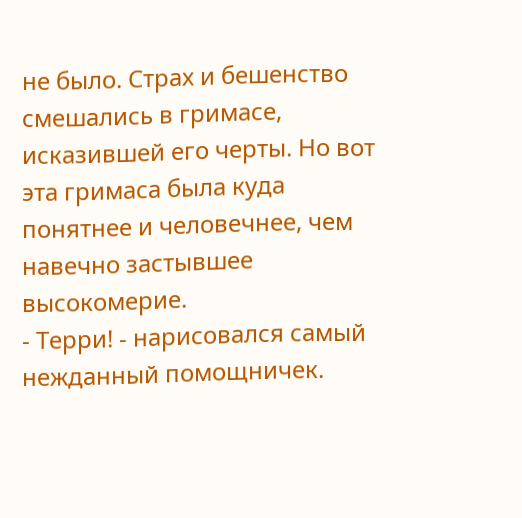не было. Страх и бешенство смешались в гримасе, исказившей его черты. Но вот эта гримаса была куда понятнее и человечнее, чем навечно застывшее высокомерие.
- Терри! - нарисовался самый нежданный помощничек.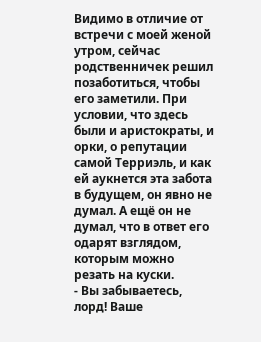Видимо в отличие от встречи с моей женой утром, сейчас родственничек решил позаботиться, чтобы его заметили. При условии, что здесь были и аристократы, и орки, о репутации самой Терриэль, и как ей аукнется эта забота в будущем, он явно не думал. А ещё он не думал, что в ответ его одарят взглядом, которым можно резать на куски.
- Вы забываетесь, лорд! Ваше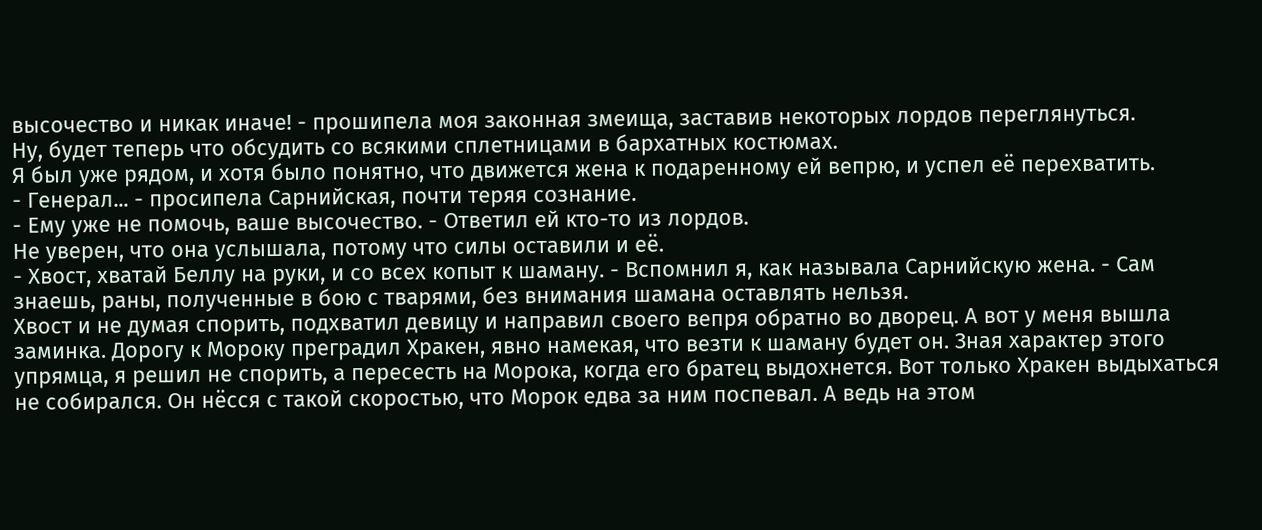высочество и никак иначе! - прошипела моя законная змеища, заставив некоторых лордов переглянуться.
Ну, будет теперь что обсудить со всякими сплетницами в бархатных костюмах.
Я был уже рядом, и хотя было понятно, что движется жена к подаренному ей вепрю, и успел её перехватить.
- Генерал... - просипела Сарнийская, почти теряя сознание.
- Ему уже не помочь, ваше высочество. - Ответил ей кто-то из лордов.
Не уверен, что она услышала, потому что силы оставили и её.
- Хвост, хватай Беллу на руки, и со всех копыт к шаману. - Вспомнил я, как называла Сарнийскую жена. - Сам знаешь, раны, полученные в бою с тварями, без внимания шамана оставлять нельзя.
Хвост и не думая спорить, подхватил девицу и направил своего вепря обратно во дворец. А вот у меня вышла заминка. Дорогу к Мороку преградил Хракен, явно намекая, что везти к шаману будет он. Зная характер этого упрямца, я решил не спорить, а пересесть на Морока, когда его братец выдохнется. Вот только Хракен выдыхаться не собирался. Он нёсся с такой скоростью, что Морок едва за ним поспевал. А ведь на этом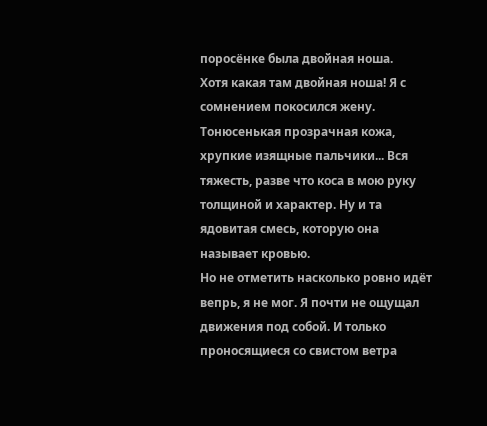поросёнке была двойная ноша.
Хотя какая там двойная ноша! Я с сомнением покосился жену. Тонюсенькая прозрачная кожа, хрупкие изящные пальчики... Вся тяжесть, разве что коса в мою руку толщиной и характер. Ну и та ядовитая смесь, которую она называет кровью.
Но не отметить насколько ровно идёт вепрь, я не мог. Я почти не ощущал движения под собой. И только проносящиеся со свистом ветра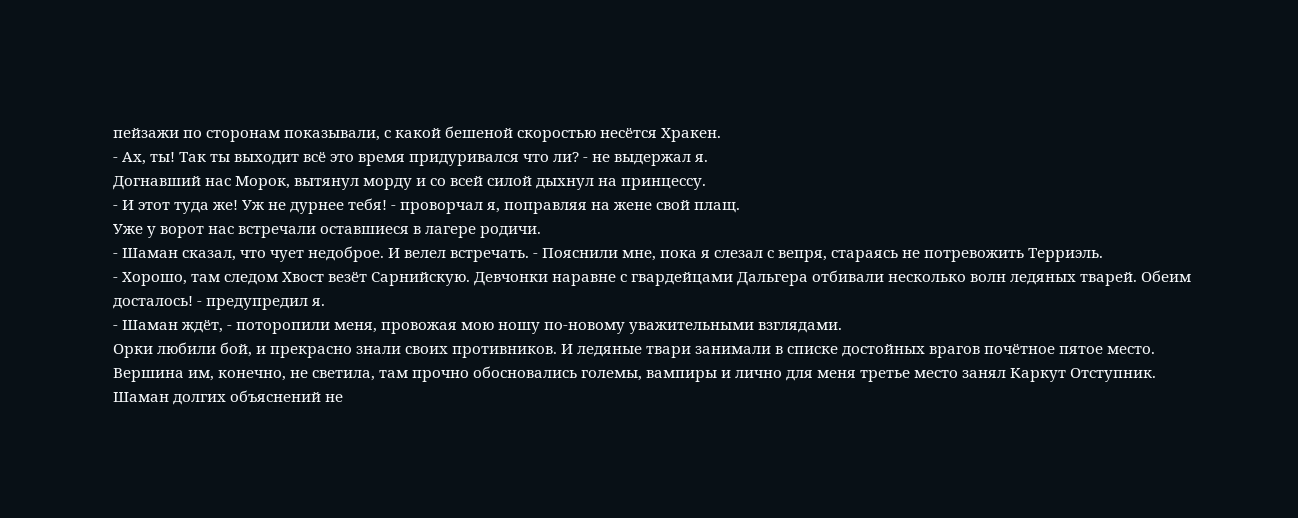пейзажи по сторонам показывали, с какой бешеной скоростью несётся Хракен.
- Ах, ты! Так ты выходит всё это время придуривался что ли? - не выдержал я.
Догнавший нас Морок, вытянул морду и со всей силой дыхнул на принцессу.
- И этот туда же! Уж не дурнее тебя! - проворчал я, поправляя на жене свой плащ.
Уже у ворот нас встречали оставшиеся в лагере родичи.
- Шаман сказал, что чует недоброе. И велел встречать. - Пояснили мне, пока я слезал с вепря, стараясь не потревожить Терриэль.
- Хорошо, там следом Хвост везёт Сарнийскую. Девчонки наравне с гвардейцами Дальгера отбивали несколько волн ледяных тварей. Обеим досталось! - предупредил я.
- Шаман ждёт, - поторопили меня, провожая мою ношу по-новому уважительными взглядами.
Орки любили бой, и прекрасно знали своих противников. И ледяные твари занимали в списке достойных врагов почётное пятое место. Вершина им, конечно, не светила, там прочно обосновались големы, вампиры и лично для меня третье место занял Каркут Отступник.
Шаман долгих объяснений не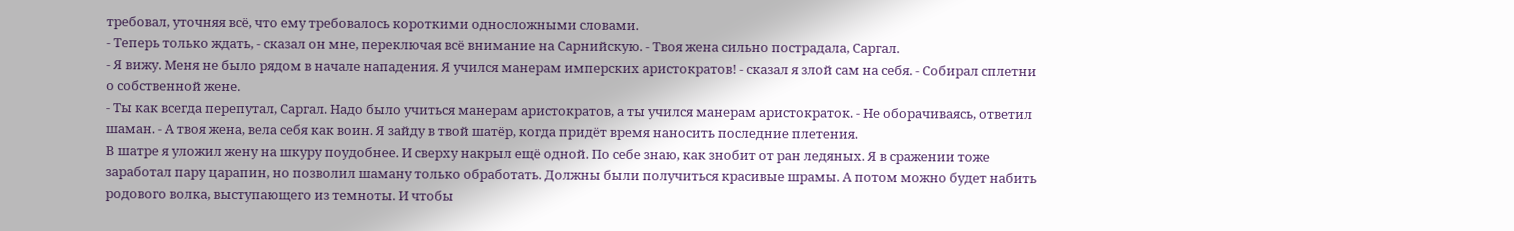требовал, уточняя всё, что ему требовалось короткими односложными словами.
- Теперь только ждать, - сказал он мне, переключая всё внимание на Сарнийскую. - Твоя жена сильно пострадала, Саргал.
- Я вижу. Меня не было рядом в начале нападения. Я учился манерам имперских аристократов! - сказал я злой сам на себя. - Собирал сплетни о собственной жене.
- Ты как всегда перепутал, Саргал. Надо было учиться манерам аристократов, а ты учился манерам аристократок. - Не оборачиваясь, ответил шаман. - А твоя жена, вела себя как воин. Я зайду в твой шатёр, когда придёт время наносить последние плетения.
В шатре я уложил жену на шкуру поудобнее. И сверху накрыл ещё одной. По себе знаю, как знобит от ран ледяных. Я в сражении тоже заработал пару царапин, но позволил шаману только обработать. Должны были получиться красивые шрамы. А потом можно будет набить родового волка, выступающего из темноты. И чтобы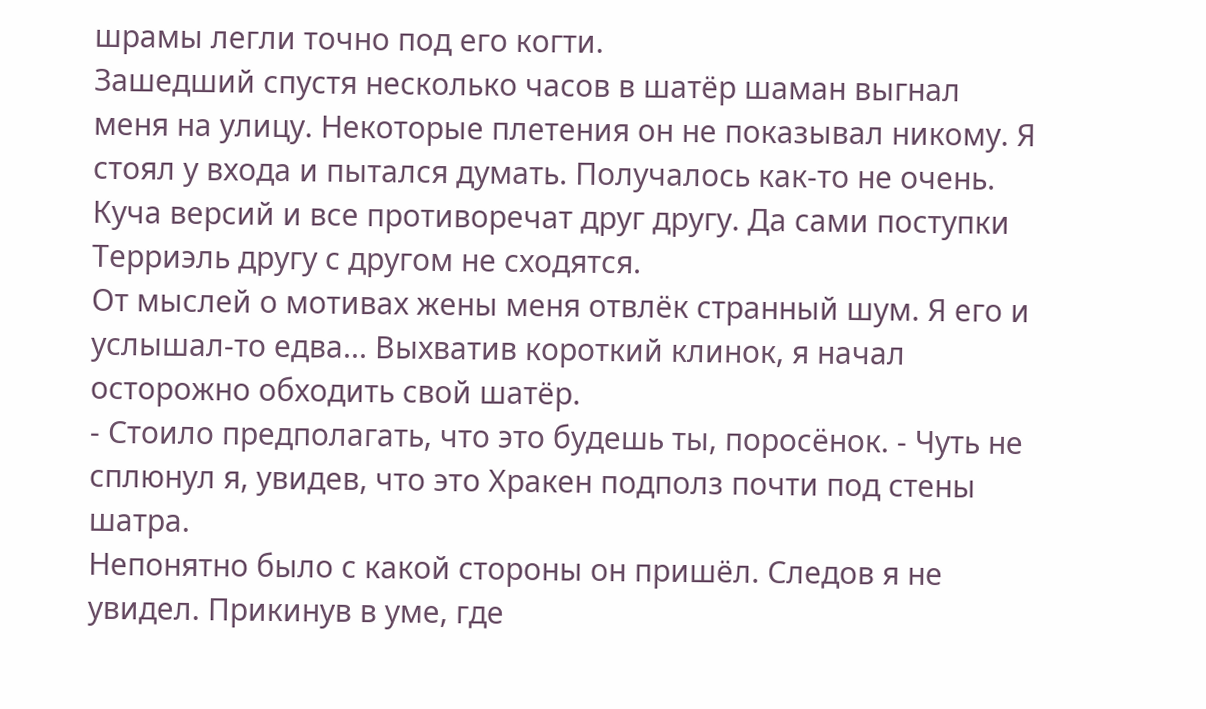шрамы легли точно под его когти.
Зашедший спустя несколько часов в шатёр шаман выгнал меня на улицу. Некоторые плетения он не показывал никому. Я стоял у входа и пытался думать. Получалось как-то не очень. Куча версий и все противоречат друг другу. Да сами поступки Терриэль другу с другом не сходятся.
От мыслей о мотивах жены меня отвлёк странный шум. Я его и услышал-то едва... Выхватив короткий клинок, я начал осторожно обходить свой шатёр.
- Стоило предполагать, что это будешь ты, поросëнок. - Чуть не сплюнул я, увидев, что это Хракен подполз почти под стены шатра.
Непонятно было с какой стороны он пришёл. Следов я не увидел. Прикинув в уме, где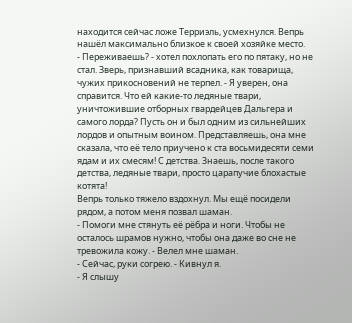находится сейчас ложе Терриэль, усмехнулся. Вепрь нашёл максимально близкое к своей хозяйке место.
- Переживаешь? - хотел похлопать его по пятаку, но не стал. Зверь, признавший всадника, как товарища, чужих прикосновений не терпел. - Я уверен, она справится. Что ей какие-то ледяные твари, уничтожившие отборных гвардейцев Дальгера и самого лорда? Пусть он и был одним из сильнейших лордов и опытным воином. Представляешь, она мне сказала, что её тело приучено к ста восьмидесяти семи ядам и их смесям! С детства. Знаешь, после такого детства, ледяные твари, просто царапучие блохастые котята!
Вепрь только тяжело вздохнул. Мы ещё посидели рядом, а потом меня позвал шаман.
- Помоги мне стянуть её рёбра и ноги. Чтобы не осталось шрамов нужно, чтобы она даже во сне не тревожила кожу. - Велел мне шаман.
- Сейчас, руки согрею. - Кивнул я.
- Я слышу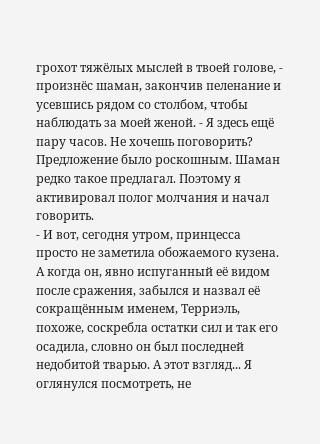грохот тяжёлых мыслей в твоей голове, - произнёс шаман, закончив пеленание и усевшись рядом со столбом, чтобы наблюдать за моей женой. - Я здесь ещё пару часов. Не хочешь поговорить?
Предложение было роскошным. Шаман редко такое предлагал. Поэтому я активировал полог молчания и начал говорить.
- И вот, сегодня утром, принцесса просто не заметила обожаемого кузена. А когда он, явно испуганный её видом после сражения, забылся и назвал её сокращённым именем, Терриэль, похоже, соскребла остатки сил и так его осадила, словно он был последней недобитой тварью. А этот взгляд... Я оглянулся посмотреть, не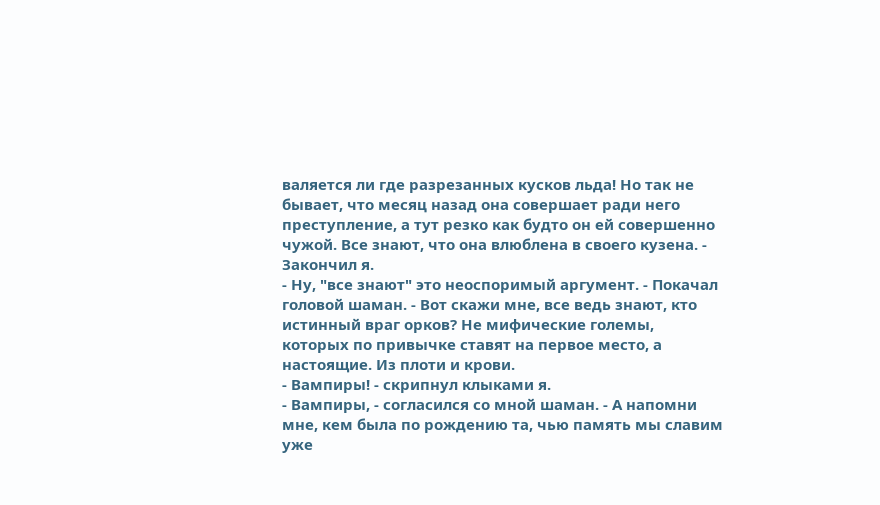валяется ли где разрезанных кусков льда! Но так не бывает, что месяц назад она совершает ради него преступление, а тут резко как будто он ей совершенно чужой. Все знают, что она влюблена в своего кузена. - Закончил я.
- Ну, "все знают" это неоспоримый аргумент. - Покачал головой шаман. - Вот скажи мне, все ведь знают, кто истинный враг орков? Не мифические големы, которых по привычке ставят на первое место, а настоящие. Из плоти и крови.
- Вампиры! - скрипнул клыками я.
- Вампиры, - согласился со мной шаман. - А напомни мне, кем была по рождению та, чью память мы славим уже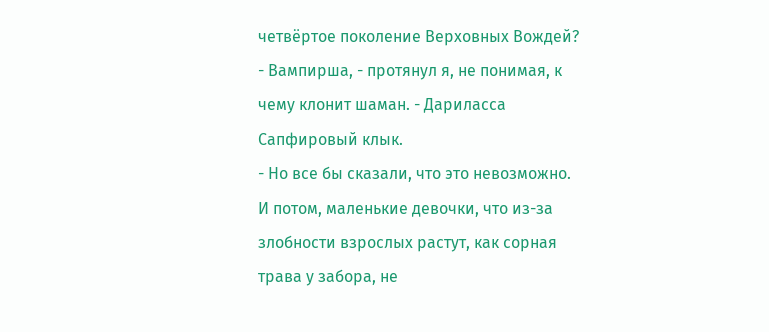четвёртое поколение Верховных Вождей?
- Вампирша, - протянул я, не понимая, к чему клонит шаман. - Дариласса Сапфировый клык.
- Но все бы сказали, что это невозможно. И потом, маленькие девочки, что из-за злобности взрослых растут, как сорная трава у забора, не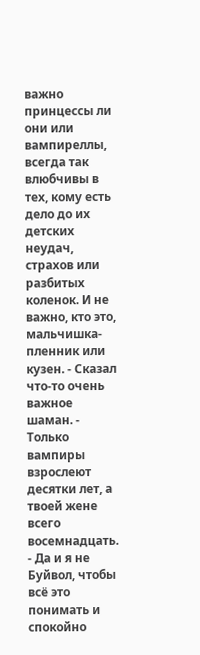важно принцессы ли они или вампиреллы, всегда так влюбчивы в тех, кому есть дело до их детских неудач, страхов или разбитых коленок. И не важно, кто это, мальчишка-пленник или кузен. - Сказал что-то очень важное шаман. - Только вампиры взрослеют десятки лет, а твоей жене всего восемнадцать.
- Да и я не Буйвол, чтобы всё это понимать и спокойно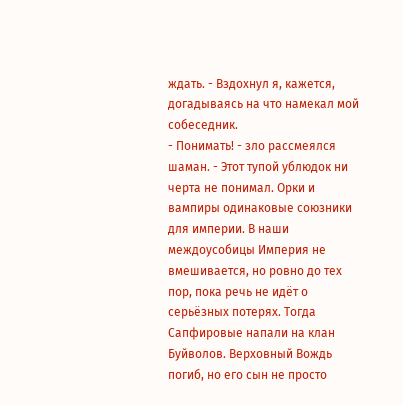ждать. - Вздохнул я, кажется, догадываясь на что намекал мой собеседник.
- Понимать! - зло рассмеялся шаман. - Этот тупой ублюдок ни черта не понимал. Орки и вампиры одинаковые союзники для империи. В наши междоусобицы Империя не вмешивается, но ровно до тех пор, пока речь не идёт о серьёзных потерях. Тогда Сапфировые напали на клан Буйволов. Верховный Вождь погиб, но его сын не просто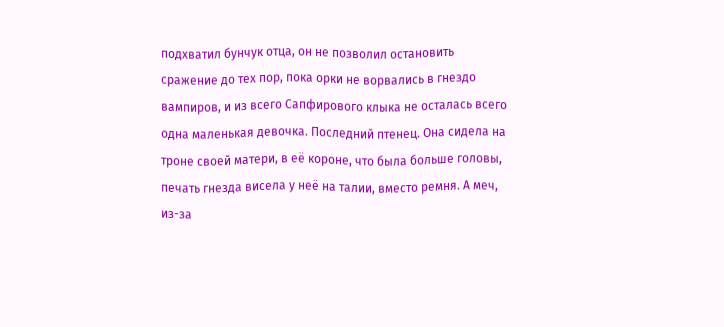подхватил бунчук отца, он не позволил остановить сражение до тех пор, пока орки не ворвались в гнездо вампиров, и из всего Сапфирового клыка не осталась всего одна маленькая девочка. Последний птенец. Она сидела на троне своей матери, в её короне, что была больше головы, печать гнезда висела у неё на талии, вместо ремня. А меч, из-за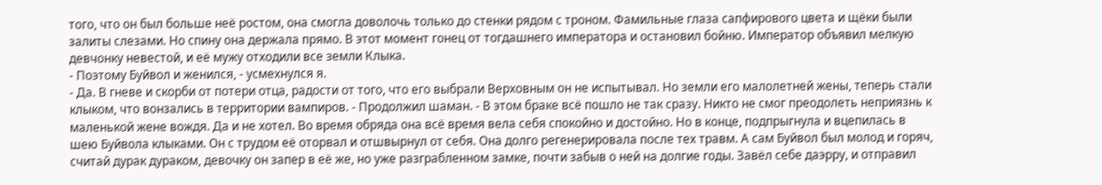того, что он был больше неё ростом, она смогла доволочь только до стенки рядом с троном. Фамильные глаза сапфирового цвета и щëки были залиты слезами. Но спину она держала прямо. В этот момент гонец от тогдашнего императора и остановил бойню. Император объявил мелкую девчонку невестой, и её мужу отходили все земли Клыка.
- Поэтому Буйвол и женился, - усмехнулся я.
- Да. В гневе и скорби от потери отца, радости от того, что его выбрали Верховным он не испытывал. Но земли его малолетней жены, теперь стали клыком, что вонзались в территории вампиров. - Продолжил шаман. - В этом браке всё пошло не так сразу. Никто не смог преодолеть неприязнь к маленькой жене вождя. Да и не хотел. Во время обряда она всё время вела себя спокойно и достойно. Но в конце, подпрыгнула и вцепилась в шею Буйвола клыками. Он с трудом её оторвал и отшвырнул от себя. Она долго регенерировала после тех травм. А сам Буйвол был молод и горяч, считай дурак дураком, девочку он запер в её же, но уже разграбленном замке, почти забыв о ней на долгие годы. Завёл себе даэрру, и отправил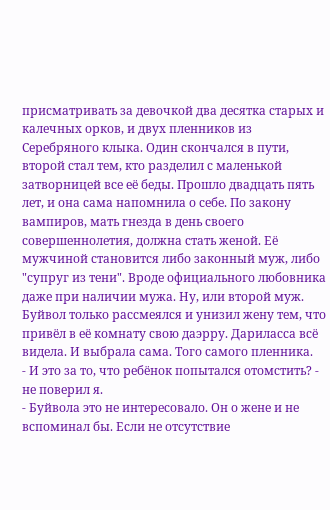присматривать за девочкой два десятка старых и калечных орков, и двух пленников из Серебряного клыка. Один скончался в пути, второй стал тем, кто разделил с маленькой затворницей все её беды. Прошло двадцать пять лет, и она сама напомнила о себе. По закону вампиров, мать гнезда в день своего совершеннолетия, должна стать женой. Её мужчиной становится либо законный муж, либо "супруг из тени". Вроде официального любовника даже при наличии мужа. Ну, или второй муж. Буйвол только рассмеялся и унизил жену тем, что привёл в её комнату свою даэрру. Дариласса всё видела. И выбрала сама. Того самого пленника.
- И это за то, что ребёнок попытался отомстить? - не поверил я.
- Буйвола это не интересовало. Он о жене и не вспоминал бы. Если не отсутствие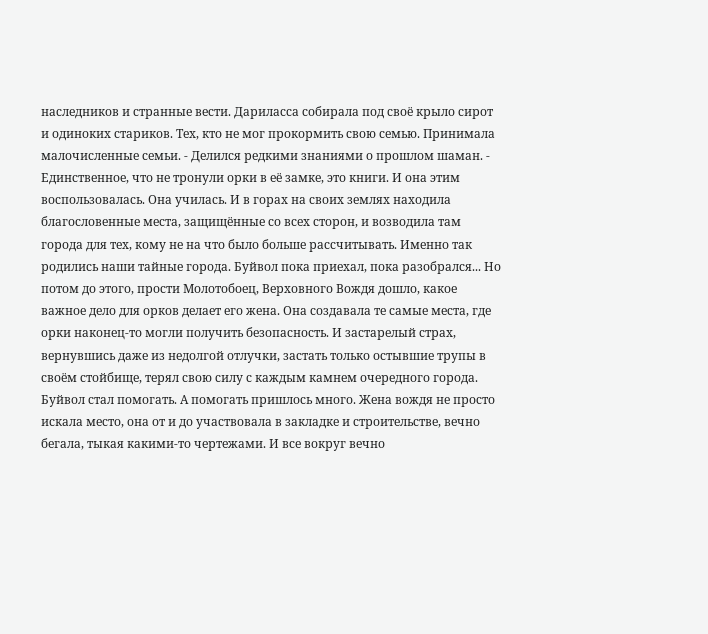наследников и странные вести. Дариласса собирала под своё крыло сирот и одиноких стариков. Тех, кто не мог прокормить свою семью. Принимала малочисленные семьи. - Делился редкими знаниями о прошлом шаман. - Единственное, что не тронули орки в её замке, это книги. И она этим воспользовалась. Она училась. И в горах на своих землях находила благословенные места, защищённые со всех сторон, и возводила там города для тех, кому не на что было больше рассчитывать. Именно так родились наши тайные города. Буйвол пока приехал, пока разобрался... Но потом до этого, прости Молотобоец, Верховного Вождя дошло, какое важное дело для орков делает его жена. Она создавала те самые места, где орки наконец-то могли получить безопасность. И застарелый страх, вернувшись даже из недолгой отлучки, застать только остывшие трупы в своём стойбище, терял свою силу с каждым камнем очередного города. Буйвол стал помогать. А помогать пришлось много. Жена вождя не просто искала место, она от и до участвовала в закладке и строительстве, вечно бегала, тыкая какими-то чертежами. И все вокруг вечно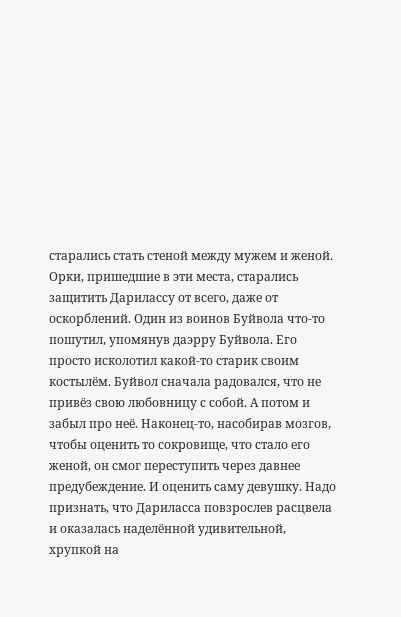старались стать стеной между мужем и женой. Орки, пришедшие в эти места, старались защитить Дарилассу от всего, даже от оскорблений. Один из воинов Буйвола что-то пошутил, упомянув даэрру Буйвола. Его просто исколотил какой-то старик своим костылём. Буйвол сначала радовался, что не привёз свою любовницу с собой. А потом и забыл про неё. Наконец-то, насобирав мозгов, чтобы оценить то сокровище, что стало его женой, он смог переступить через давнее предубеждение. И оценить саму девушку. Надо признать, что Дариласса повзрослев расцвела и оказалась наделённой удивительной, хрупкой на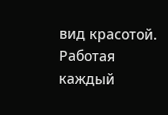вид красотой.
Работая каждый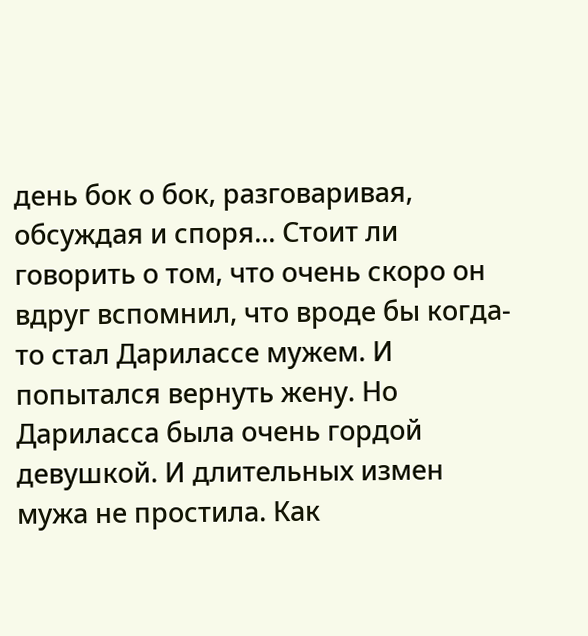день бок о бок, разговаривая, обсуждая и споря... Стоит ли говорить о том, что очень скоро он вдруг вспомнил, что вроде бы когда-то стал Дарилассе мужем. И попытался вернуть жену. Но Дариласса была очень гордой девушкой. И длительных измен мужа не простила. Как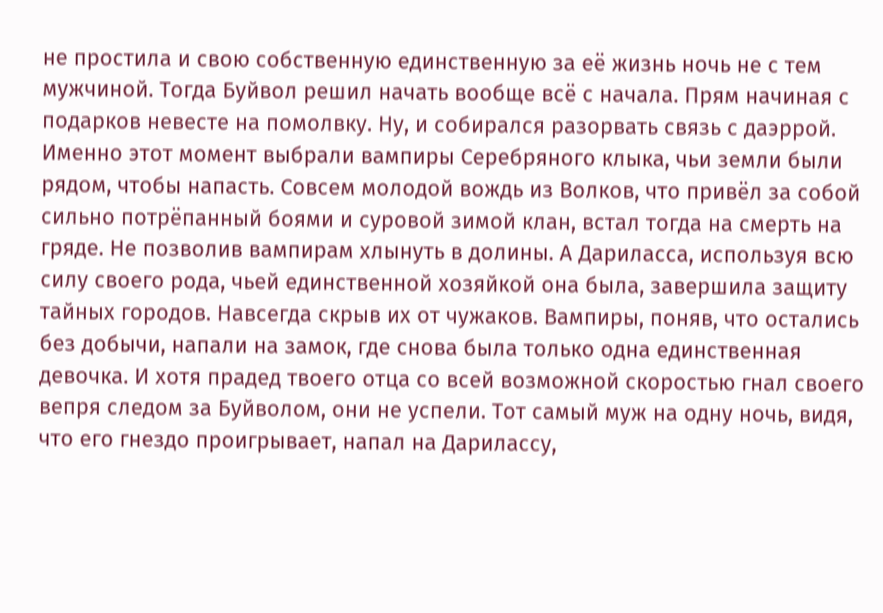не простила и свою собственную единственную за её жизнь ночь не с тем мужчиной. Тогда Буйвол решил начать вообще всё с начала. Прям начиная с подарков невесте на помолвку. Ну, и собирался разорвать связь с даэррой. Именно этот момент выбрали вампиры Серебряного клыка, чьи земли были рядом, чтобы напасть. Совсем молодой вождь из Волков, что привёл за собой сильно потрёпанный боями и суровой зимой клан, встал тогда на смерть на гряде. Не позволив вампирам хлынуть в долины. А Дариласса, используя всю силу своего рода, чьей единственной хозяйкой она была, завершила защиту тайных городов. Навсегда скрыв их от чужаков. Вампиры, поняв, что остались без добычи, напали на замок, где снова была только одна единственная девочка. И хотя прадед твоего отца со всей возможной скоростью гнал своего вепря следом за Буйволом, они не успели. Тот самый муж на одну ночь, видя, что его гнездо проигрывает, напал на Дарилассу,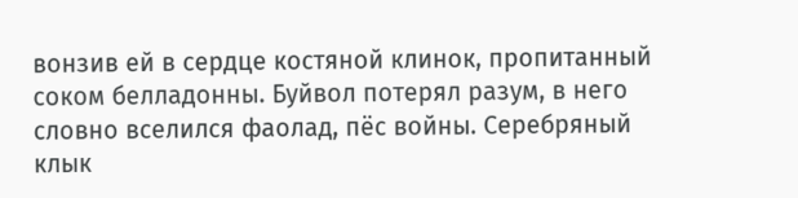вонзив ей в сердце костяной клинок, пропитанный соком белладонны. Буйвол потерял разум, в него словно вселился фаолад, пёс войны. Серебряный клык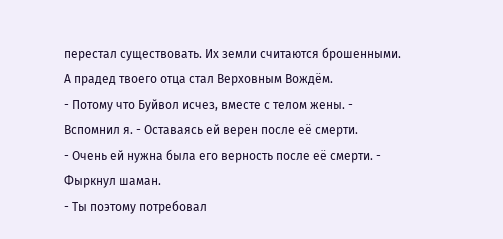перестал существовать. Их земли считаются брошенными. А прадед твоего отца стал Верховным Вождём.
- Потому что Буйвол исчез, вместе с телом жены. - Вспомнил я. - Оставаясь ей верен после её смерти.
- Очень ей нужна была его верность после её смерти. - Фыркнул шаман.
- Ты поэтому потребовал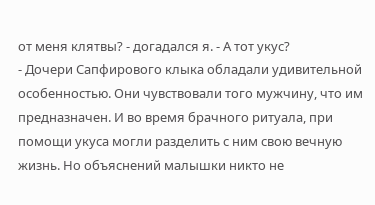от меня клятвы? - догадался я. - А тот укус?
- Дочери Сапфирового клыка обладали удивительной особенностью. Они чувствовали того мужчину, что им предназначен. И во время брачного ритуала, при помощи укуса могли разделить с ним свою вечную жизнь. Но объяснений малышки никто не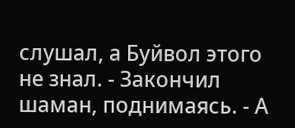слушал, а Буйвол этого не знал. - Закончил шаман, поднимаясь. - А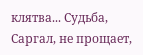клятва... Судьба, Саргал, не прощает,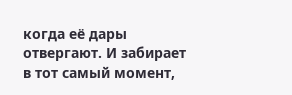когда её дары отвергают. И забирает в тот самый момент,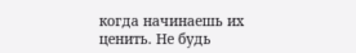когда начинаешь их ценить. Не будь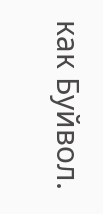как Буйвол.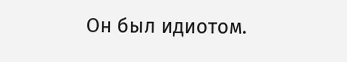Он был идиотом.